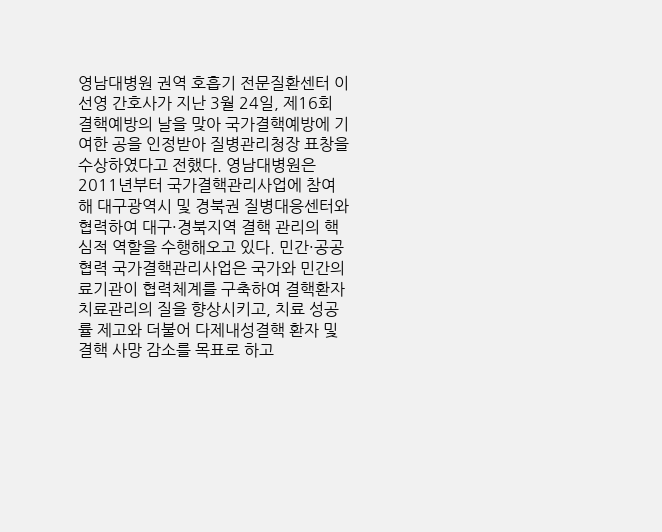영남대병원 권역 호흡기 전문질환센터 이선영 간호사가 지난 3월 24일, 제16회 결핵예방의 날을 맞아 국가결핵예방에 기여한 공을 인정받아 질병관리청장 표창을 수상하였다고 전했다. 영남대병원은 2011년부터 국가결핵관리사업에 참여해 대구광역시 및 경북권 질병대응센터와 협력하여 대구·경북지역 결핵 관리의 핵심적 역할을 수행해오고 있다. 민간·공공협력 국가결핵관리사업은 국가와 민간의료기관이 협력체계를 구축하여 결핵환자 치료관리의 질을 향상시키고, 치료 성공률 제고와 더불어 다제내성결핵 환자 및 결핵 사망 감소를 목표로 하고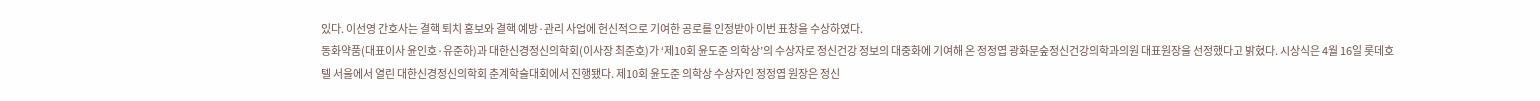있다. 이선영 간호사는 결핵 퇴치 홍보와 결핵 예방·관리 사업에 헌신적으로 기여한 공로를 인정받아 이번 표창을 수상하였다.
동화약품(대표이사 윤인호·유준하)과 대한신경정신의학회(이사장 최준호)가 ‘제10회 윤도준 의학상’의 수상자로 정신건강 정보의 대중화에 기여해 온 정정엽 광화문숲정신건강의학과의원 대표원장을 선정했다고 밝혔다. 시상식은 4월 16일 롯데호텔 서울에서 열린 대한신경정신의학회 춘계학술대회에서 진행됐다. 제10회 윤도준 의학상 수상자인 정정엽 원장은 정신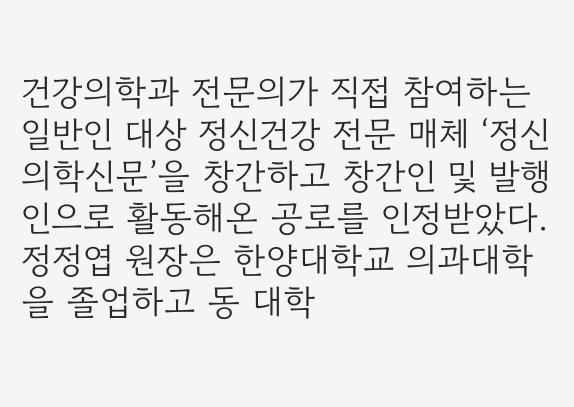건강의학과 전문의가 직접 참여하는 일반인 대상 정신건강 전문 매체 ‘정신의학신문’을 창간하고 창간인 및 발행인으로 활동해온 공로를 인정받았다. 정정엽 원장은 한양대학교 의과대학을 졸업하고 동 대학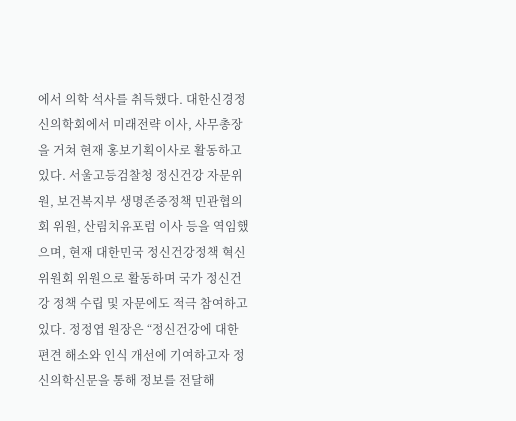에서 의학 석사를 취득했다. 대한신경정신의학회에서 미래전략 이사, 사무총장을 거쳐 현재 홍보기획이사로 활동하고 있다. 서울고등검찰청 정신건강 자문위원, 보건복지부 생명존중정책 민관협의회 위원, 산림치유포럼 이사 등을 역임했으며, 현재 대한민국 정신건강정책 혁신위원회 위원으로 활동하며 국가 정신건강 정책 수립 및 자문에도 적극 참여하고 있다. 정정엽 원장은 “정신건강에 대한 편견 해소와 인식 개선에 기여하고자 정신의학신문을 통해 정보를 전달해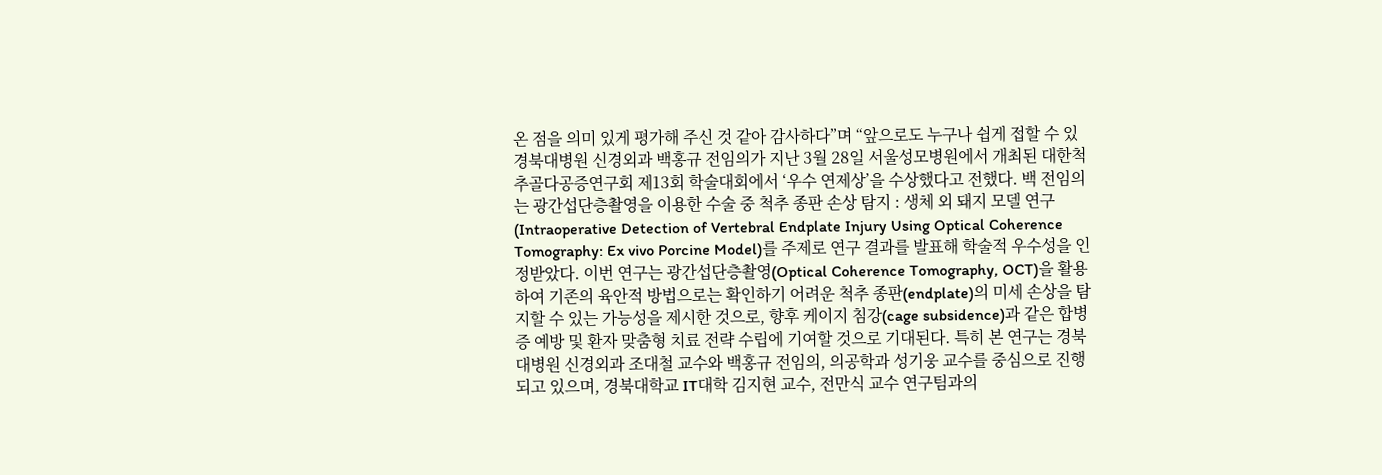온 점을 의미 있게 평가해 주신 것 같아 감사하다”며 “앞으로도 누구나 쉽게 접할 수 있
경북대병원 신경외과 백홍규 전임의가 지난 3월 28일 서울성모병원에서 개최된 대한척추골다공증연구회 제13회 학술대회에서 ‘우수 연제상’을 수상했다고 전했다. 백 전임의는 광간섭단층촬영을 이용한 수술 중 척추 종판 손상 탐지 : 생체 외 돼지 모델 연구(Intraoperative Detection of Vertebral Endplate Injury Using Optical Coherence Tomography: Ex vivo Porcine Model)를 주제로 연구 결과를 발표해 학술적 우수성을 인정받았다. 이번 연구는 광간섭단층촬영(Optical Coherence Tomography, OCT)을 활용하여 기존의 육안적 방법으로는 확인하기 어려운 척추 종판(endplate)의 미세 손상을 탐지할 수 있는 가능성을 제시한 것으로, 향후 케이지 침강(cage subsidence)과 같은 합병증 예방 및 환자 맞춤형 치료 전략 수립에 기여할 것으로 기대된다. 특히 본 연구는 경북대병원 신경외과 조대철 교수와 백홍규 전임의, 의공학과 성기웅 교수를 중심으로 진행되고 있으며, 경북대학교 IT대학 김지현 교수, 전만식 교수 연구팀과의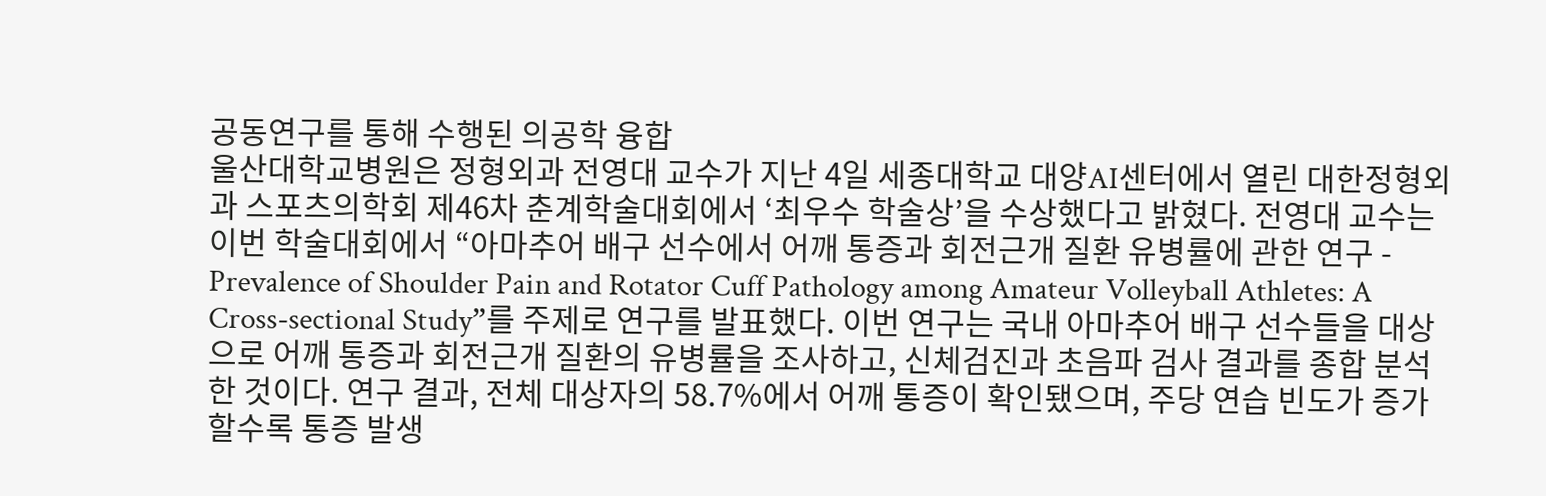공동연구를 통해 수행된 의공학 융합
울산대학교병원은 정형외과 전영대 교수가 지난 4일 세종대학교 대양AI센터에서 열린 대한정형외과 스포츠의학회 제46차 춘계학술대회에서 ‘최우수 학술상’을 수상했다고 밝혔다. 전영대 교수는 이번 학술대회에서 “아마추어 배구 선수에서 어깨 통증과 회전근개 질환 유병률에 관한 연구 - Prevalence of Shoulder Pain and Rotator Cuff Pathology among Amateur Volleyball Athletes: A Cross-sectional Study”를 주제로 연구를 발표했다. 이번 연구는 국내 아마추어 배구 선수들을 대상으로 어깨 통증과 회전근개 질환의 유병률을 조사하고, 신체검진과 초음파 검사 결과를 종합 분석한 것이다. 연구 결과, 전체 대상자의 58.7%에서 어깨 통증이 확인됐으며, 주당 연습 빈도가 증가할수록 통증 발생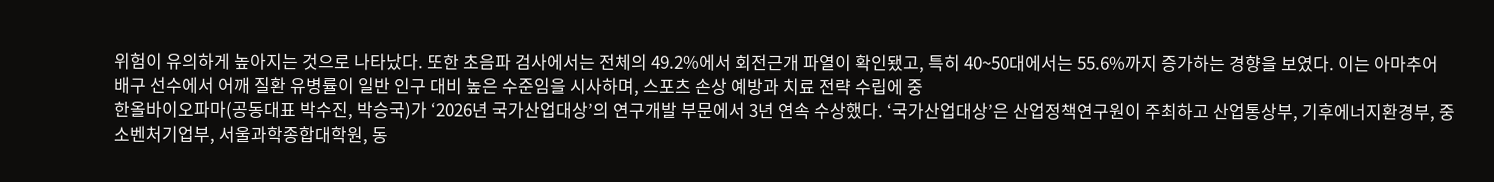위험이 유의하게 높아지는 것으로 나타났다. 또한 초음파 검사에서는 전체의 49.2%에서 회전근개 파열이 확인됐고, 특히 40~50대에서는 55.6%까지 증가하는 경향을 보였다. 이는 아마추어 배구 선수에서 어깨 질환 유병률이 일반 인구 대비 높은 수준임을 시사하며, 스포츠 손상 예방과 치료 전략 수립에 중
한올바이오파마(공동대표 박수진, 박승국)가 ‘2026년 국가산업대상’의 연구개발 부문에서 3년 연속 수상했다. ‘국가산업대상’은 산업정책연구원이 주최하고 산업통상부, 기후에너지환경부, 중소벤처기업부, 서울과학종합대학원, 동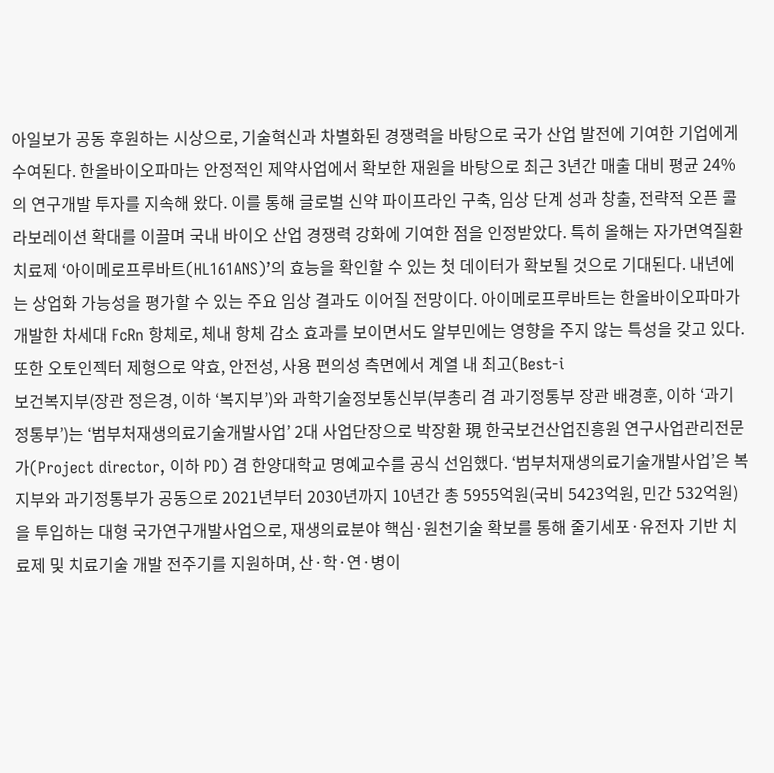아일보가 공동 후원하는 시상으로, 기술혁신과 차별화된 경쟁력을 바탕으로 국가 산업 발전에 기여한 기업에게 수여된다. 한올바이오파마는 안정적인 제약사업에서 확보한 재원을 바탕으로 최근 3년간 매출 대비 평균 24%의 연구개발 투자를 지속해 왔다. 이를 통해 글로벌 신약 파이프라인 구축, 임상 단계 성과 창출, 전략적 오픈 콜라보레이션 확대를 이끌며 국내 바이오 산업 경쟁력 강화에 기여한 점을 인정받았다. 특히 올해는 자가면역질환 치료제 ‘아이메로프루바트(HL161ANS)’의 효능을 확인할 수 있는 첫 데이터가 확보될 것으로 기대된다. 내년에는 상업화 가능성을 평가할 수 있는 주요 임상 결과도 이어질 전망이다. 아이메로프루바트는 한올바이오파마가 개발한 차세대 FcRn 항체로, 체내 항체 감소 효과를 보이면서도 알부민에는 영향을 주지 않는 특성을 갖고 있다. 또한 오토인젝터 제형으로 약효, 안전성, 사용 편의성 측면에서 계열 내 최고(Best-i
보건복지부(장관 정은경, 이하 ‘복지부’)와 과학기술정보통신부(부총리 겸 과기정통부 장관 배경훈, 이하 ‘과기정통부’)는 ‘범부처재생의료기술개발사업’ 2대 사업단장으로 박장환 現 한국보건산업진흥원 연구사업관리전문가(Project director, 이하 PD) 겸 한양대학교 명예교수를 공식 선임했다. ‘범부처재생의료기술개발사업’은 복지부와 과기정통부가 공동으로 2021년부터 2030년까지 10년간 총 5955억원(국비 5423억원, 민간 532억원)을 투입하는 대형 국가연구개발사업으로, 재생의료분야 핵심·원천기술 확보를 통해 줄기세포·유전자 기반 치료제 및 치료기술 개발 전주기를 지원하며, 산·학·연·병이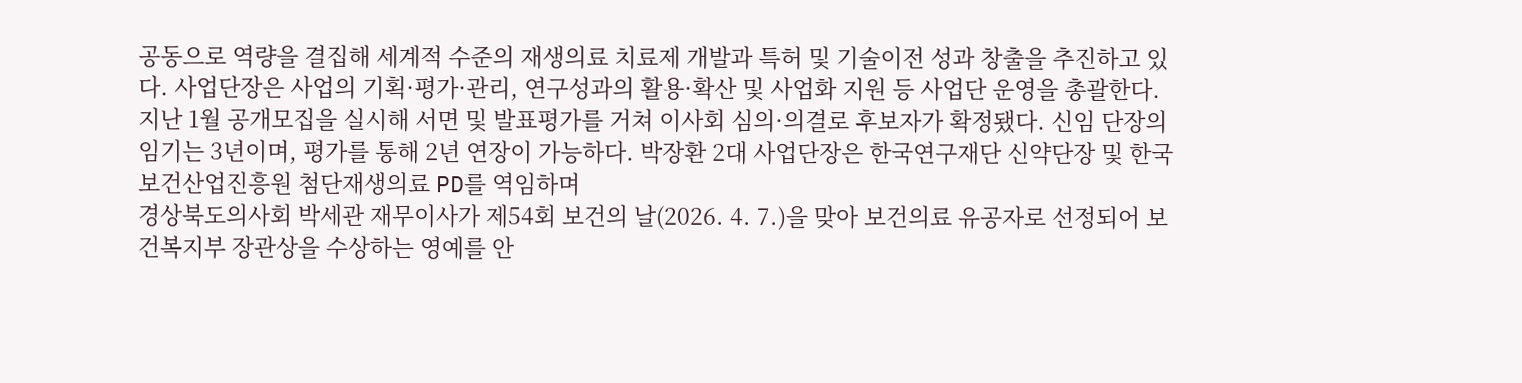공동으로 역량을 결집해 세계적 수준의 재생의료 치료제 개발과 특허 및 기술이전 성과 창출을 추진하고 있다. 사업단장은 사업의 기획·평가·관리, 연구성과의 활용·확산 및 사업화 지원 등 사업단 운영을 총괄한다. 지난 1월 공개모집을 실시해 서면 및 발표평가를 거쳐 이사회 심의·의결로 후보자가 확정됐다. 신임 단장의 임기는 3년이며, 평가를 통해 2년 연장이 가능하다. 박장환 2대 사업단장은 한국연구재단 신약단장 및 한국보건산업진흥원 첨단재생의료 PD를 역임하며
경상북도의사회 박세관 재무이사가 제54회 보건의 날(2026. 4. 7.)을 맞아 보건의료 유공자로 선정되어 보건복지부 장관상을 수상하는 영예를 안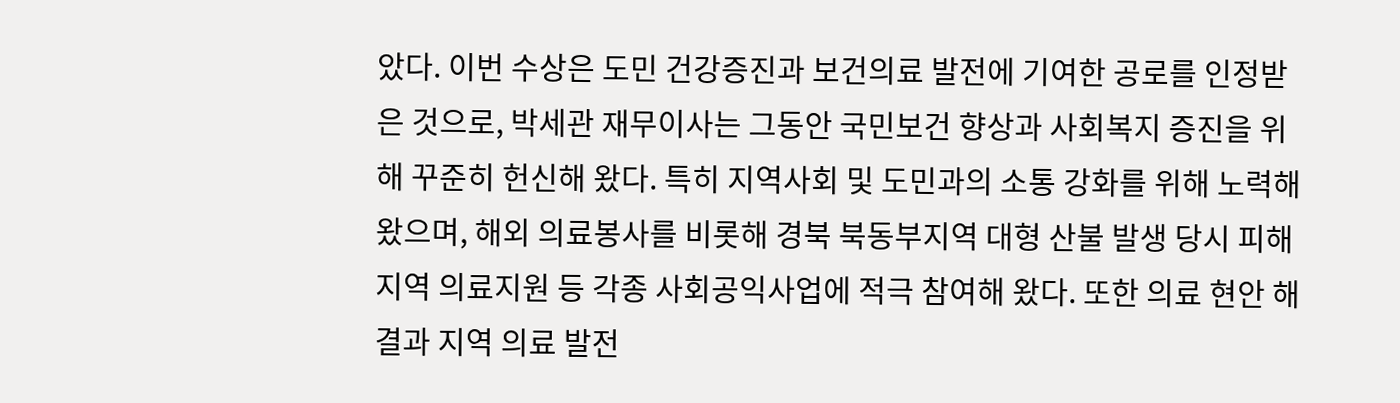았다. 이번 수상은 도민 건강증진과 보건의료 발전에 기여한 공로를 인정받은 것으로, 박세관 재무이사는 그동안 국민보건 향상과 사회복지 증진을 위해 꾸준히 헌신해 왔다. 특히 지역사회 및 도민과의 소통 강화를 위해 노력해 왔으며, 해외 의료봉사를 비롯해 경북 북동부지역 대형 산불 발생 당시 피해 지역 의료지원 등 각종 사회공익사업에 적극 참여해 왔다. 또한 의료 현안 해결과 지역 의료 발전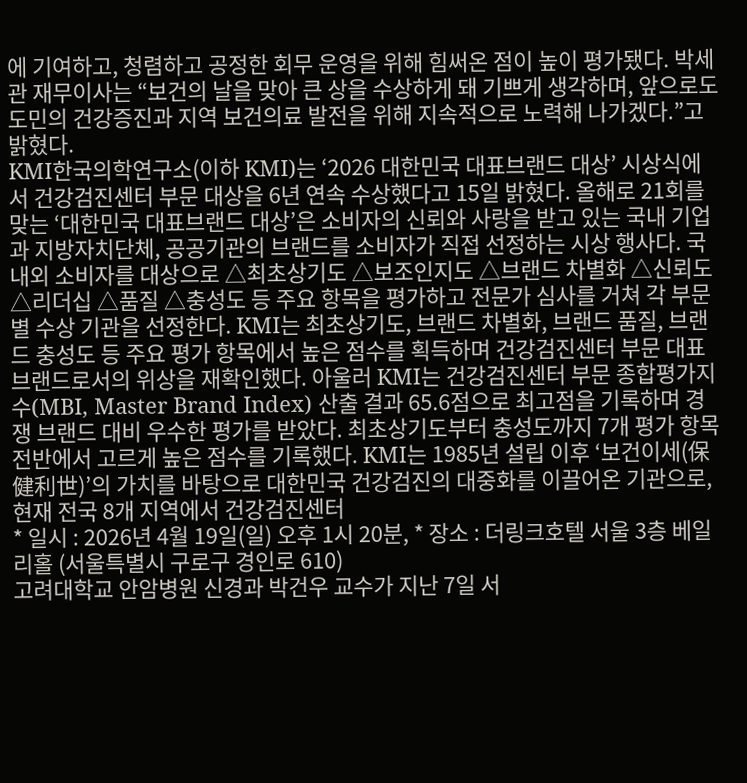에 기여하고, 청렴하고 공정한 회무 운영을 위해 힘써온 점이 높이 평가됐다. 박세관 재무이사는 “보건의 날을 맞아 큰 상을 수상하게 돼 기쁘게 생각하며, 앞으로도 도민의 건강증진과 지역 보건의료 발전을 위해 지속적으로 노력해 나가겠다.”고 밝혔다.
KMI한국의학연구소(이하 KMI)는 ‘2026 대한민국 대표브랜드 대상’ 시상식에서 건강검진센터 부문 대상을 6년 연속 수상했다고 15일 밝혔다. 올해로 21회를 맞는 ‘대한민국 대표브랜드 대상’은 소비자의 신뢰와 사랑을 받고 있는 국내 기업과 지방자치단체, 공공기관의 브랜드를 소비자가 직접 선정하는 시상 행사다. 국내외 소비자를 대상으로 △최초상기도 △보조인지도 △브랜드 차별화 △신뢰도 △리더십 △품질 △충성도 등 주요 항목을 평가하고 전문가 심사를 거쳐 각 부문별 수상 기관을 선정한다. KMI는 최초상기도, 브랜드 차별화, 브랜드 품질, 브랜드 충성도 등 주요 평가 항목에서 높은 점수를 획득하며 건강검진센터 부문 대표 브랜드로서의 위상을 재확인했다. 아울러 KMI는 건강검진센터 부문 종합평가지수(MBI, Master Brand Index) 산출 결과 65.6점으로 최고점을 기록하며 경쟁 브랜드 대비 우수한 평가를 받았다. 최초상기도부터 충성도까지 7개 평가 항목 전반에서 고르게 높은 점수를 기록했다. KMI는 1985년 설립 이후 ‘보건이세(保健利世)’의 가치를 바탕으로 대한민국 건강검진의 대중화를 이끌어온 기관으로, 현재 전국 8개 지역에서 건강검진센터
* 일시 : 2026년 4월 19일(일) 오후 1시 20분, * 장소 : 더링크호텔 서울 3층 베일리홀 (서울특별시 구로구 경인로 610)
고려대학교 안암병원 신경과 박건우 교수가 지난 7일 서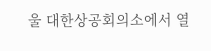울 대한상공회의소에서 열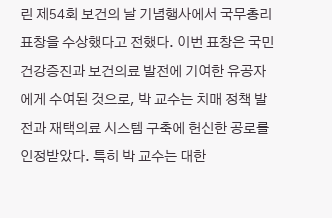린 제54회 보건의 날 기념행사에서 국무총리 표창을 수상했다고 전했다. 이번 표창은 국민 건강증진과 보건의료 발전에 기여한 유공자에게 수여된 것으로, 박 교수는 치매 정책 발전과 재택의료 시스템 구축에 헌신한 공로를 인정받았다. 특히 박 교수는 대한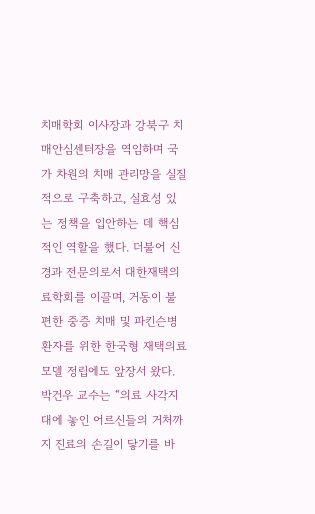치매학회 이사장과 강북구 치매안심센터장을 역임하며 국가 차원의 치매 관리망을 실질적으로 구축하고, 실효성 있는 정책을 입안하는 데 핵심적인 역할을 했다. 더불어 신경과 전문의로서 대한재택의료학회를 이끌며, 거동이 불편한 중증 치매 및 파킨슨병 환자를 위한 한국형 재택의료 모델 정립에도 앞장서 왔다. 박건우 교수는 “의료 사각지대에 놓인 어르신들의 거처까지 진료의 손길이 닿기를 바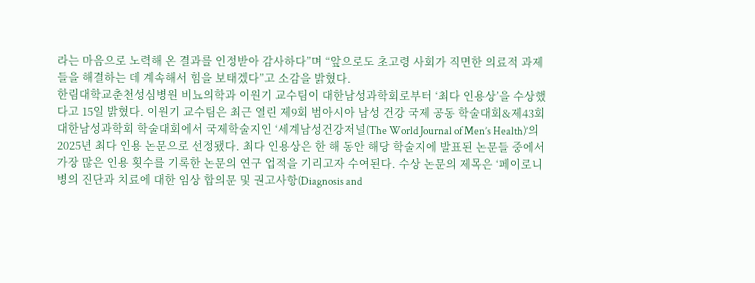라는 마음으로 노력해 온 결과를 인정받아 감사하다”며 “앞으로도 초고령 사회가 직면한 의료적 과제들을 해결하는 데 계속해서 힘을 보태겠다”고 소감을 밝혔다.
한림대학교춘천성심병원 비뇨의학과 이원기 교수팀이 대한남성과학회로부터 ‘최다 인용상’을 수상했다고 15일 밝혔다. 이원기 교수팀은 최근 열린 제9회 범아시아 남성 건강 국제 공동 학술대회&제43회 대한남성과학회 학술대회에서 국제학술지인 ‘세계남성건강저널(The World Journal of Men’s Health)’의 2025년 최다 인용 논문으로 선정됐다. 최다 인용상은 한 해 동안 해당 학술지에 발표된 논문들 중에서 가장 많은 인용 횟수를 기록한 논문의 연구 업적을 기리고자 수여된다. 수상 논문의 제목은 ‘페이로니병의 진단과 치료에 대한 임상 합의문 및 권고사항(Diagnosis and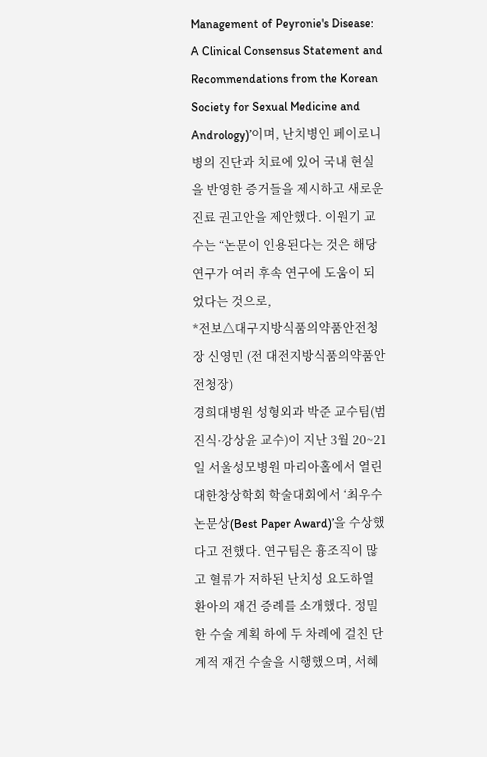Management of Peyronie's Disease: A Clinical Consensus Statement and Recommendations from the Korean Society for Sexual Medicine and Andrology)’이며, 난치병인 페이로니병의 진단과 치료에 있어 국내 현실을 반영한 증거들을 제시하고 새로운 진료 권고안을 제안했다. 이원기 교수는 “논문이 인용된다는 것은 해당 연구가 여러 후속 연구에 도움이 되었다는 것으로,
*전보△대구지방식품의약품안전청장 신영민 (전 대전지방식품의약품안전청장)
경희대병원 성형외과 박준 교수팀(범진식·강상윤 교수)이 지난 3월 20~21일 서울성모병원 마리아홀에서 열린 대한창상학회 학술대회에서 ‘최우수논문상(Best Paper Award)’을 수상했다고 전했다. 연구팀은 흉조직이 많고 혈류가 저하된 난치성 요도하열 환아의 재건 증례를 소개했다. 정밀한 수술 계획 하에 두 차례에 걸친 단계적 재건 수술을 시행했으며, 서혜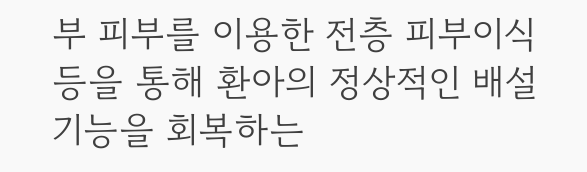부 피부를 이용한 전층 피부이식 등을 통해 환아의 정상적인 배설 기능을 회복하는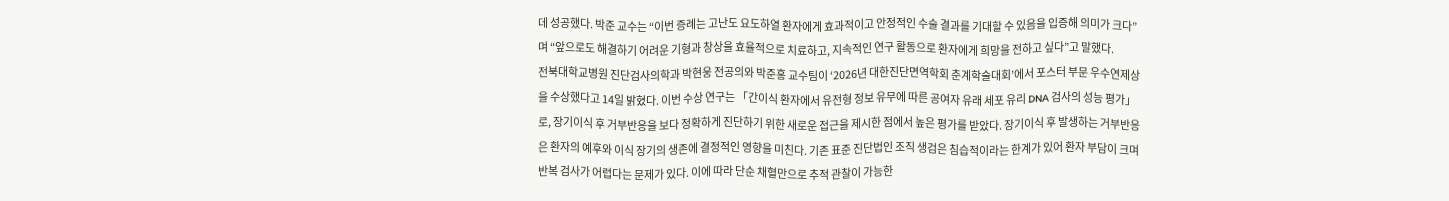데 성공했다. 박준 교수는 “이번 증례는 고난도 요도하열 환자에게 효과적이고 안정적인 수술 결과를 기대할 수 있음을 입증해 의미가 크다”며 “앞으로도 해결하기 어려운 기형과 창상을 효율적으로 치료하고, 지속적인 연구 활동으로 환자에게 희망을 전하고 싶다”고 말했다.
전북대학교병원 진단검사의학과 박현웅 전공의와 박준홍 교수팀이 ‘2026년 대한진단면역학회 춘계학술대회’에서 포스터 부문 우수연제상을 수상했다고 14일 밝혔다. 이번 수상 연구는 「간이식 환자에서 유전형 정보 유무에 따른 공여자 유래 세포 유리 DNA 검사의 성능 평가」로, 장기이식 후 거부반응을 보다 정확하게 진단하기 위한 새로운 접근을 제시한 점에서 높은 평가를 받았다. 장기이식 후 발생하는 거부반응은 환자의 예후와 이식 장기의 생존에 결정적인 영향을 미친다. 기존 표준 진단법인 조직 생검은 침습적이라는 한계가 있어 환자 부담이 크며 반복 검사가 어렵다는 문제가 있다. 이에 따라 단순 채혈만으로 추적 관찰이 가능한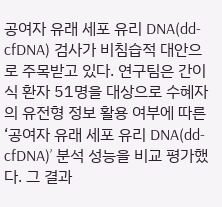공여자 유래 세포 유리 DNA(dd-cfDNA) 검사가 비침습적 대안으로 주목받고 있다. 연구팀은 간이식 환자 51명을 대상으로 수혜자의 유전형 정보 활용 여부에 따른 ‘공여자 유래 세포 유리 DNA(dd-cfDNA)’ 분석 성능을 비교 평가했다. 그 결과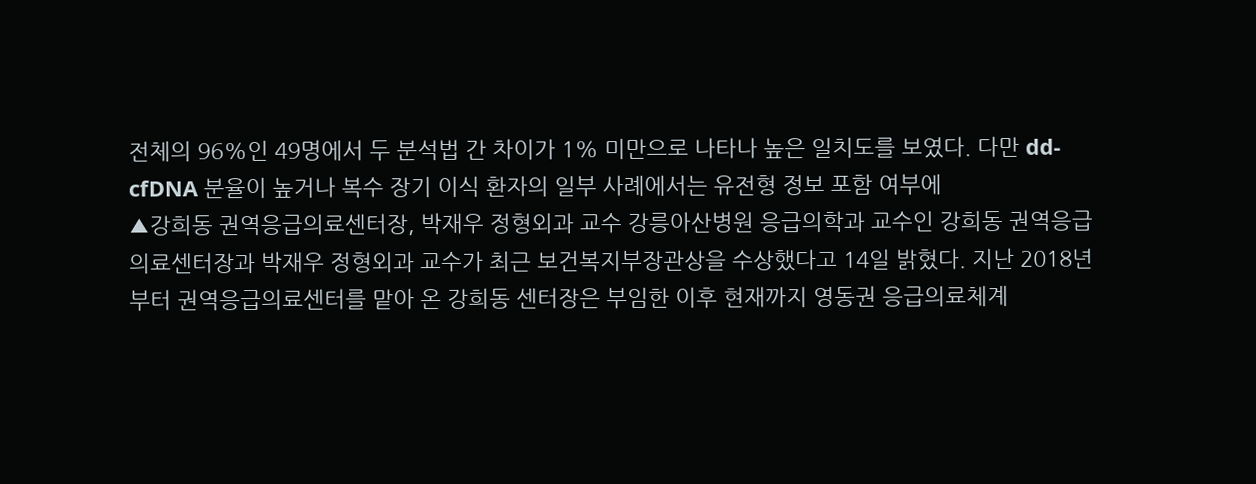전체의 96%인 49명에서 두 분석법 간 차이가 1% 미만으로 나타나 높은 일치도를 보였다. 다만 dd-cfDNA 분율이 높거나 복수 장기 이식 환자의 일부 사례에서는 유전형 정보 포함 여부에
▲강희동 권역응급의료센터장, 박재우 정형외과 교수 강릉아산병원 응급의학과 교수인 강희동 권역응급의료센터장과 박재우 정형외과 교수가 최근 보건복지부장관상을 수상했다고 14일 밝혔다. 지난 2018년부터 권역응급의료센터를 맡아 온 강희동 센터장은 부임한 이후 현재까지 영동권 응급의료체계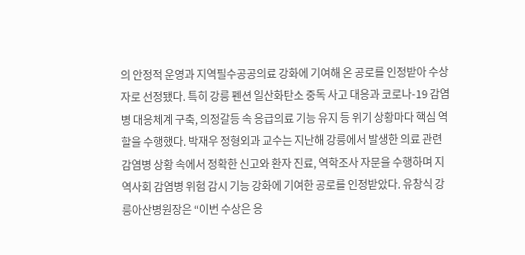의 안정적 운영과 지역필수공공의료 강화에 기여해 온 공로를 인정받아 수상자로 선정됐다. 특히 강릉 펜션 일산화탄소 중독 사고 대응과 코로나-19 감염병 대응체계 구축, 의정갈등 속 응급의료 기능 유지 등 위기 상황마다 핵심 역할을 수행했다. 박재우 정형외과 교수는 지난해 강릉에서 발생한 의료 관련 감염병 상황 속에서 정확한 신고와 환자 진료, 역학조사 자문을 수행하며 지역사회 감염병 위험 감시 기능 강화에 기여한 공로를 인정받았다. 유창식 강릉아산병원장은 “이번 수상은 응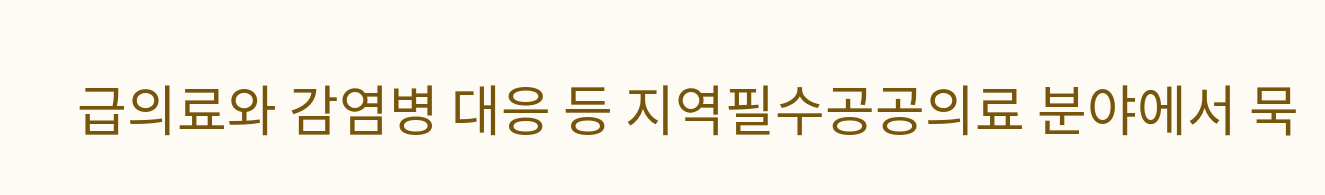급의료와 감염병 대응 등 지역필수공공의료 분야에서 묵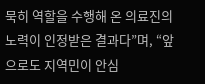묵히 역할을 수행해 온 의료진의 노력이 인정받은 결과다”며, “앞으로도 지역민이 안심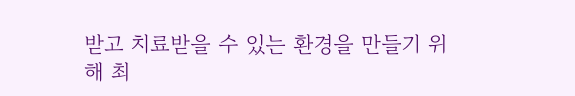받고 치료받을 수 있는 환경을 만들기 위해 최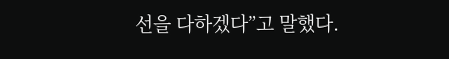선을 다하겠다”고 말했다.